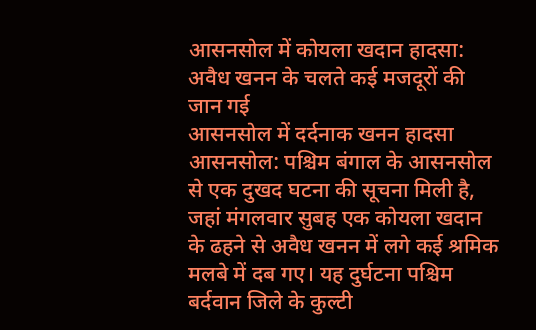आसनसोल में कोयला खदान हादसा: अवैध खनन के चलते कई मजदूरों की जान गई
आसनसोल में दर्दनाक खनन हादसा
आसनसोल: पश्चिम बंगाल के आसनसोल से एक दुखद घटना की सूचना मिली है, जहां मंगलवार सुबह एक कोयला खदान के ढहने से अवैध खनन में लगे कई श्रमिक मलबे में दब गए। यह दुर्घटना पश्चिम बर्दवान जिले के कुल्टी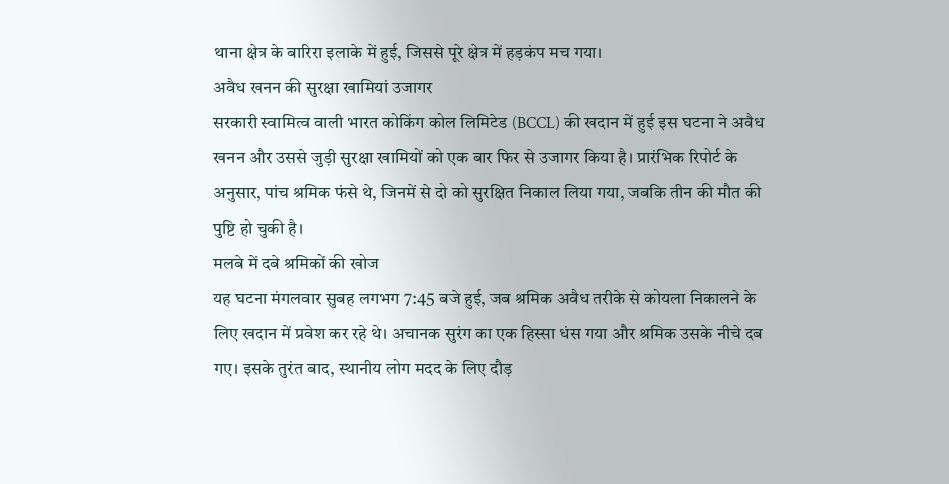थाना क्षेत्र के बारिरा इलाके में हुई, जिससे पूरे क्षेत्र में हड़कंप मच गया।
अवैध खनन की सुरक्षा खामियां उजागर
सरकारी स्वामित्व वाली भारत कोकिंग कोल लिमिटेड (BCCL) की खदान में हुई इस घटना ने अवैध खनन और उससे जुड़ी सुरक्षा खामियों को एक बार फिर से उजागर किया है। प्रारंभिक रिपोर्ट के अनुसार, पांच श्रमिक फंसे थे, जिनमें से दो को सुरक्षित निकाल लिया गया, जबकि तीन की मौत की पुष्टि हो चुकी है।
मलबे में दबे श्रमिकों की खोज
यह घटना मंगलवार सुबह लगभग 7:45 बजे हुई, जब श्रमिक अवैध तरीके से कोयला निकालने के लिए खदान में प्रवेश कर रहे थे। अचानक सुरंग का एक हिस्सा धंस गया और श्रमिक उसके नीचे दब गए। इसके तुरंत बाद, स्थानीय लोग मदद के लिए दौड़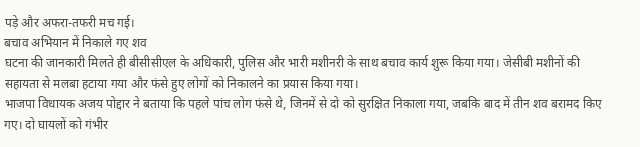पड़े और अफरा-तफरी मच गई।
बचाव अभियान में निकाले गए शव
घटना की जानकारी मिलते ही बीसीसीएल के अधिकारी, पुलिस और भारी मशीनरी के साथ बचाव कार्य शुरू किया गया। जेसीबी मशीनों की सहायता से मलबा हटाया गया और फंसे हुए लोगों को निकालने का प्रयास किया गया।
भाजपा विधायक अजय पोद्दार ने बताया कि पहले पांच लोग फंसे थे, जिनमें से दो को सुरक्षित निकाला गया, जबकि बाद में तीन शव बरामद किए गए। दो घायलों को गंभीर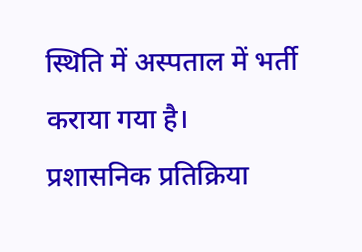स्थिति में अस्पताल में भर्ती कराया गया है।
प्रशासनिक प्रतिक्रिया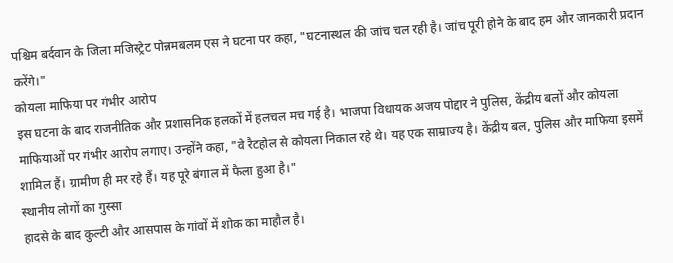पश्चिम बर्दवान के जिला मजिस्ट्रेट पोन्नमबलम एस ने घटना पर कहा, "घटनास्थल की जांच चल रही है। जांच पूरी होने के बाद हम और जानकारी प्रदान करेंगे।"
कोयला माफिया पर गंभीर आरोप
इस घटना के बाद राजनीतिक और प्रशासनिक हलकों में हलचल मच गई है। भाजपा विधायक अजय पोद्दार ने पुलिस, केंद्रीय बलों और कोयला माफियाओं पर गंभीर आरोप लगाए। उन्होंने कहा, "वे रैटहोल से कोयला निकाल रहे थे। यह एक साम्राज्य है। केंद्रीय बल, पुलिस और माफिया इसमें शामिल हैं। ग्रामीण ही मर रहे हैं। यह पूरे बंगाल में फैला हुआ है।"
स्थानीय लोगों का गुस्सा
हादसे के बाद कुल्टी और आसपास के गांवों में शोक का माहौल है।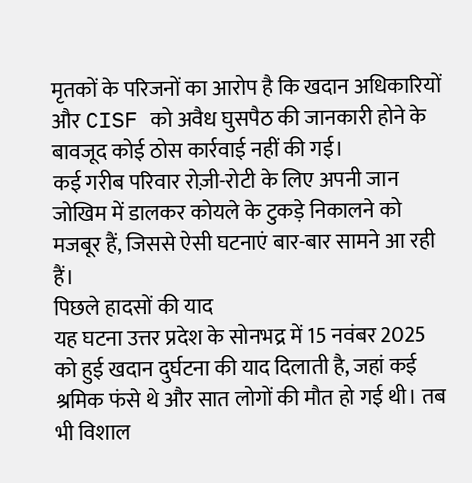मृतकों के परिजनों का आरोप है कि खदान अधिकारियों और CISF को अवैध घुसपैठ की जानकारी होने के बावजूद कोई ठोस कार्रवाई नहीं की गई।
कई गरीब परिवार रोज़ी-रोटी के लिए अपनी जान जोखिम में डालकर कोयले के टुकड़े निकालने को मजबूर हैं, जिससे ऐसी घटनाएं बार-बार सामने आ रही हैं।
पिछले हादसों की याद
यह घटना उत्तर प्रदेश के सोनभद्र में 15 नवंबर 2025 को हुई खदान दुर्घटना की याद दिलाती है, जहां कई श्रमिक फंसे थे और सात लोगों की मौत हो गई थी। तब भी विशाल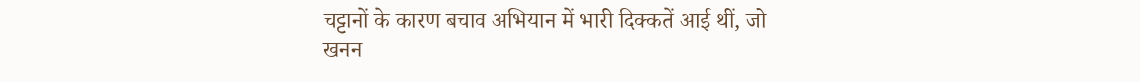चट्टानों के कारण बचाव अभियान में भारी दिक्कतें आई थीं, जो खनन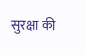सुरक्षा की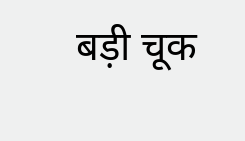बड़ी चूक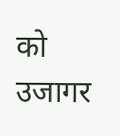को उजागर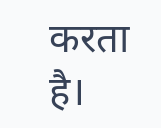करता है।